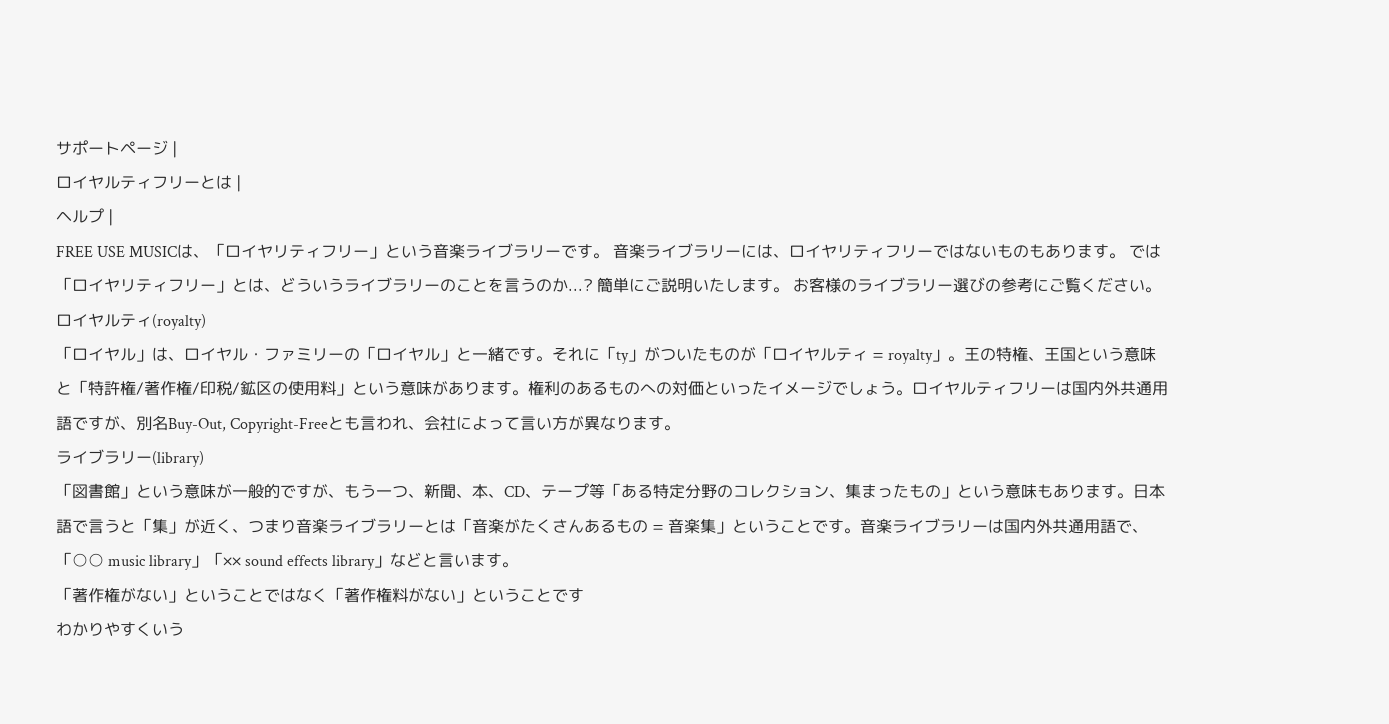サポートページ |
ロイヤルティフリーとは |
ヘルプ |
FREE USE MUSICは、「ロイヤリティフリー」という音楽ライブラリーです。 音楽ライブラリーには、ロイヤリティフリーではないものもあります。 では「ロイヤリティフリー」とは、どういうライブラリーのことを言うのか...? 簡単にご説明いたします。 お客様のライブラリー選びの参考にご覧ください。
ロイヤルティ(royalty)
「ロイヤル」は、ロイヤル・ファミリーの「ロイヤル」と一緒です。それに「ty」がついたものが「ロイヤルティ = royalty」。王の特権、王国という意味と「特許権/著作権/印税/鉱区の使用料」という意味があります。権利のあるものへの対価といったイメージでしょう。ロイヤルティフリーは国内外共通用語ですが、別名Buy-Out, Copyright-Freeとも言われ、会社によって言い方が異なります。
ライブラリー(library)
「図書館」という意味が一般的ですが、もう一つ、新聞、本、CD、テープ等「ある特定分野のコレクション、集まったもの」という意味もあります。日本語で言うと「集」が近く、つまり音楽ライブラリーとは「音楽がたくさんあるもの = 音楽集」ということです。音楽ライブラリーは国内外共通用語で、「○○ music library」「×× sound effects library」などと言います。
「著作権がない」ということではなく「著作権料がない」ということです
わかりやすくいう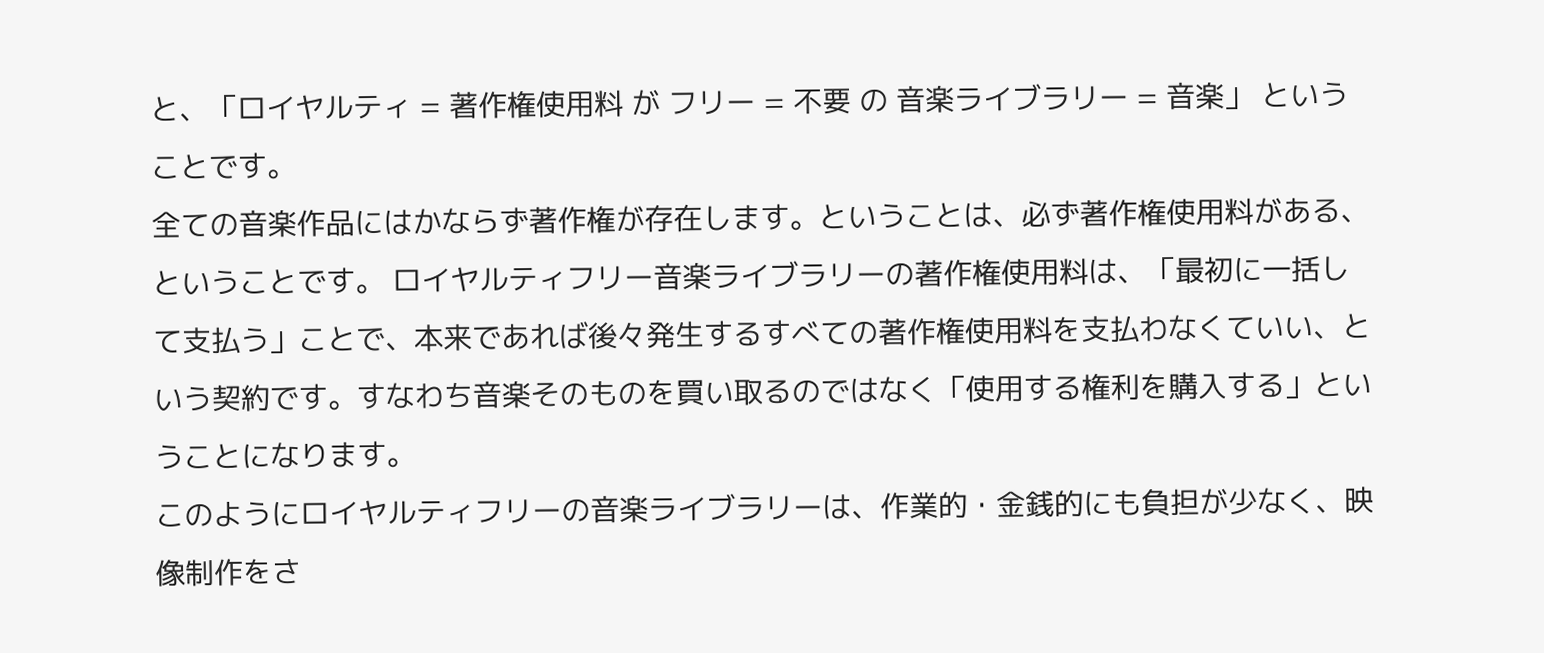と、「ロイヤルティ = 著作権使用料 が フリー = 不要 の 音楽ライブラリー = 音楽」 ということです。
全ての音楽作品にはかならず著作権が存在します。ということは、必ず著作権使用料がある、ということです。 ロイヤルティフリー音楽ライブラリーの著作権使用料は、「最初に一括して支払う」ことで、本来であれば後々発生するすべての著作権使用料を支払わなくていい、という契約です。すなわち音楽そのものを買い取るのではなく「使用する権利を購入する」ということになります。
このようにロイヤルティフリーの音楽ライブラリーは、作業的・金銭的にも負担が少なく、映像制作をさ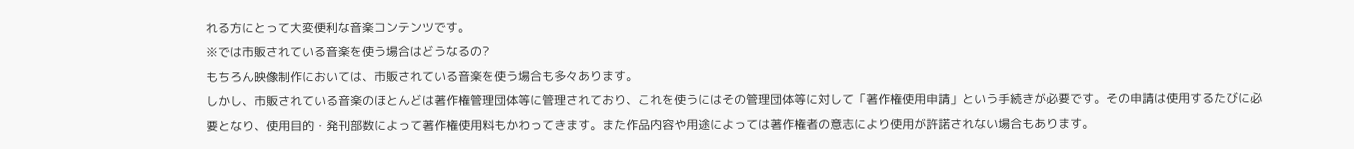れる方にとって大変便利な音楽コンテンツです。
※では市販されている音楽を使う場合はどうなるの?
もちろん映像制作においては、市販されている音楽を使う場合も多々あります。
しかし、市販されている音楽のほとんどは著作権管理団体等に管理されており、これを使うにはその管理団体等に対して「著作権使用申請」という手続きが必要です。その申請は使用するたびに必要となり、使用目的・発刊部数によって著作権使用料もかわってきます。また作品内容や用途によっては著作権者の意志により使用が許諾されない場合もあります。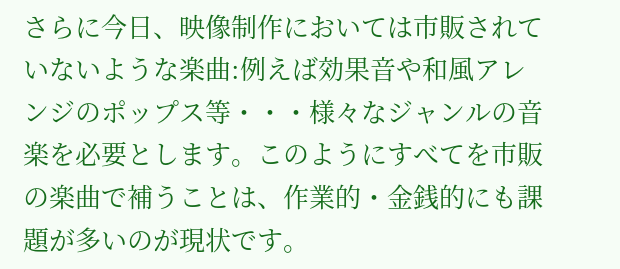さらに今日、映像制作においては市販されていないような楽曲:例えば効果音や和風アレンジのポップス等・・・様々なジャンルの音楽を必要とします。このようにすべてを市販の楽曲で補うことは、作業的・金銭的にも課題が多いのが現状です。